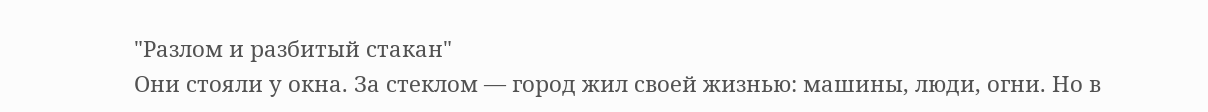"Разлом и разбитый стакан"
Они стояли у окна. За стеклом — город жил своей жизнью: машины, люди, огни. Но в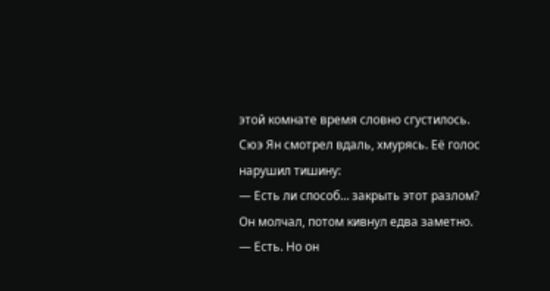этой комнате время словно сгустилось.
Сюэ Ян смотрел вдаль, хмурясь. Её голос нарушил тишину:
— Есть ли способ… закрыть этот разлом?
Он молчал, потом кивнул едва заметно.
— Есть. Но он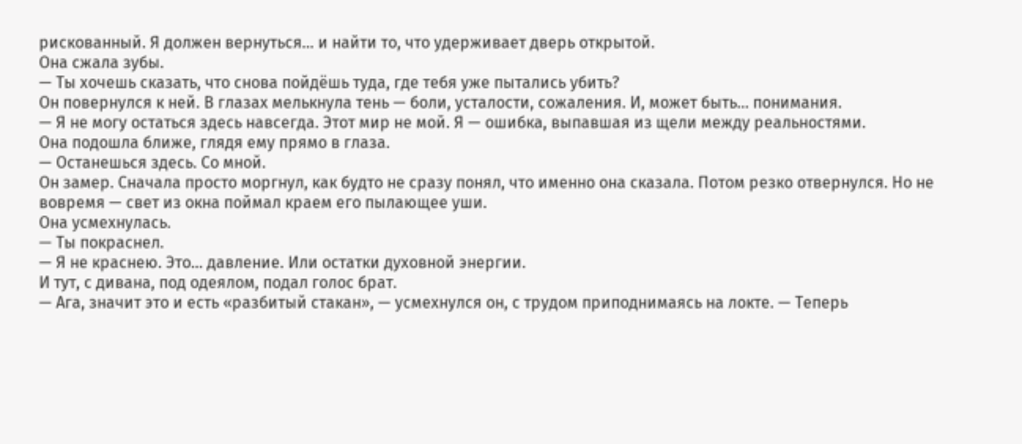рискованный. Я должен вернуться… и найти то, что удерживает дверь открытой.
Она сжала зубы.
— Ты хочешь сказать, что снова пойдёшь туда, где тебя уже пытались убить?
Он повернулся к ней. В глазах мелькнула тень — боли, усталости, сожаления. И, может быть… понимания.
— Я не могу остаться здесь навсегда. Этот мир не мой. Я — ошибка, выпавшая из щели между реальностями.
Она подошла ближе, глядя ему прямо в глаза.
— Останешься здесь. Со мной.
Он замер. Сначала просто моргнул, как будто не сразу понял, что именно она сказала. Потом резко отвернулся. Но не вовремя — свет из окна поймал краем его пылающее уши.
Она усмехнулась.
— Ты покраснел.
— Я не краснею. Это… давление. Или остатки духовной энергии.
И тут, с дивана, под одеялом, подал голос брат.
— Ага, значит это и есть «разбитый стакан», — усмехнулся он, с трудом приподнимаясь на локте. — Теперь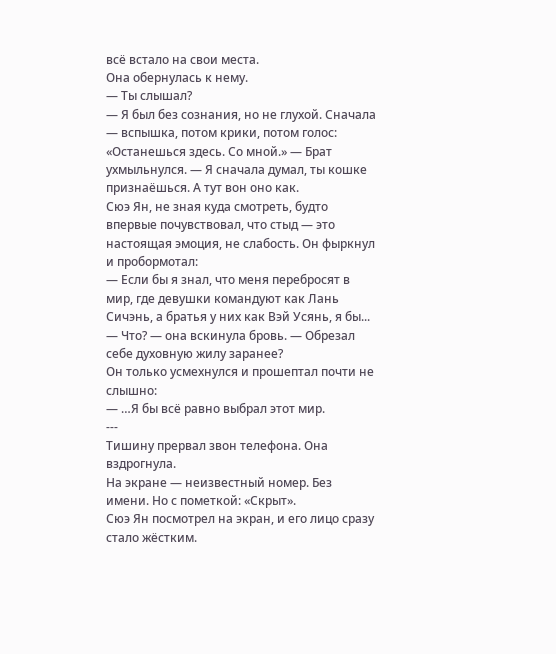всё встало на свои места.
Она обернулась к нему.
— Ты слышал?
— Я был без сознания, но не глухой. Сначала — вспышка, потом крики, потом голос: «Останешься здесь. Со мной.» — Брат ухмыльнулся. — Я сначала думал, ты кошке признаёшься. А тут вон оно как.
Сюэ Ян, не зная куда смотреть, будто впервые почувствовал, что стыд — это настоящая эмоция, не слабость. Он фыркнул и пробормотал:
— Если бы я знал, что меня перебросят в мир, где девушки командуют как Лань Сичэнь, а братья у них как Вэй Усянь, я бы...
— Что? — она вскинула бровь. — Обрезал себе духовную жилу заранее?
Он только усмехнулся и прошептал почти не слышно:
— …Я бы всё равно выбрал этот мир.
---
Тишину прервал звон телефона. Она вздрогнула.
На экране — неизвестный номер. Без имени. Но с пометкой: «Скрыт».
Сюэ Ян посмотрел на экран, и его лицо сразу стало жёстким.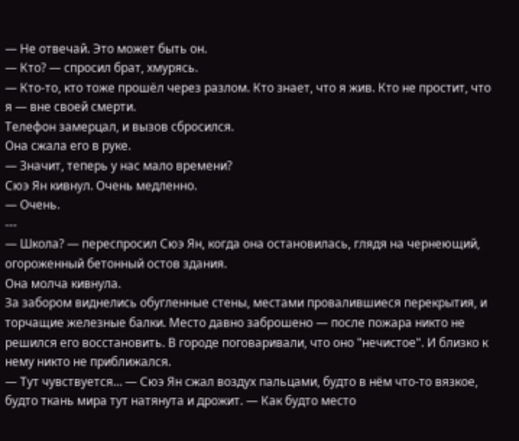— Не отвечай. Это может быть он.
— Кто? — спросил брат, хмурясь.
— Кто-то, кто тоже прошёл через разлом. Кто знает, что я жив. Кто не простит, что я — вне своей смерти.
Телефон замерцал, и вызов сбросился.
Она сжала его в руке.
— Значит, теперь у нас мало времени?
Сюэ Ян кивнул. Очень медленно.
— Очень.
---
— Школа? — переспросил Сюэ Ян, когда она остановилась, глядя на чернеющий, огороженный бетонный остов здания.
Она молча кивнула.
За забором виднелись обугленные стены, местами провалившиеся перекрытия, и торчащие железные балки. Место давно заброшено — после пожара никто не решился его восстановить. В городе поговаривали, что оно "нечистое". И близко к нему никто не приближался.
— Тут чувствуется… — Сюэ Ян сжал воздух пальцами, будто в нём что-то вязкое, будто ткань мира тут натянута и дрожит. — Как будто место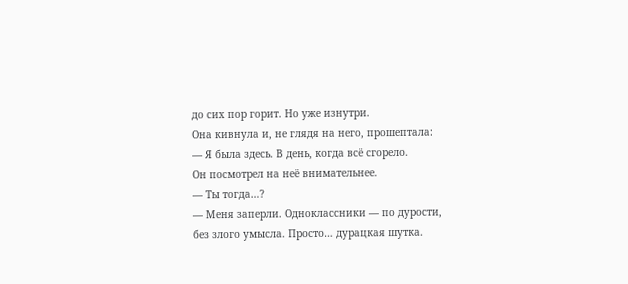до сих пор горит. Но уже изнутри.
Она кивнула и, не глядя на него, прошептала:
— Я была здесь. В день, когда всё сгорело.
Он посмотрел на неё внимательнее.
— Ты тогда…?
— Меня заперли. Одноклассники — по дурости, без злого умысла. Просто… дурацкая шутка.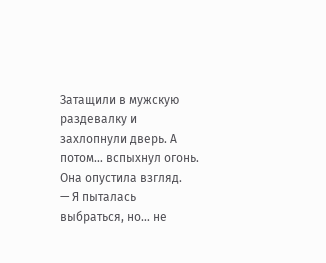Затащили в мужскую раздевалку и захлопнули дверь. А потом… вспыхнул огонь.
Она опустила взгляд.
— Я пыталась выбраться, но… не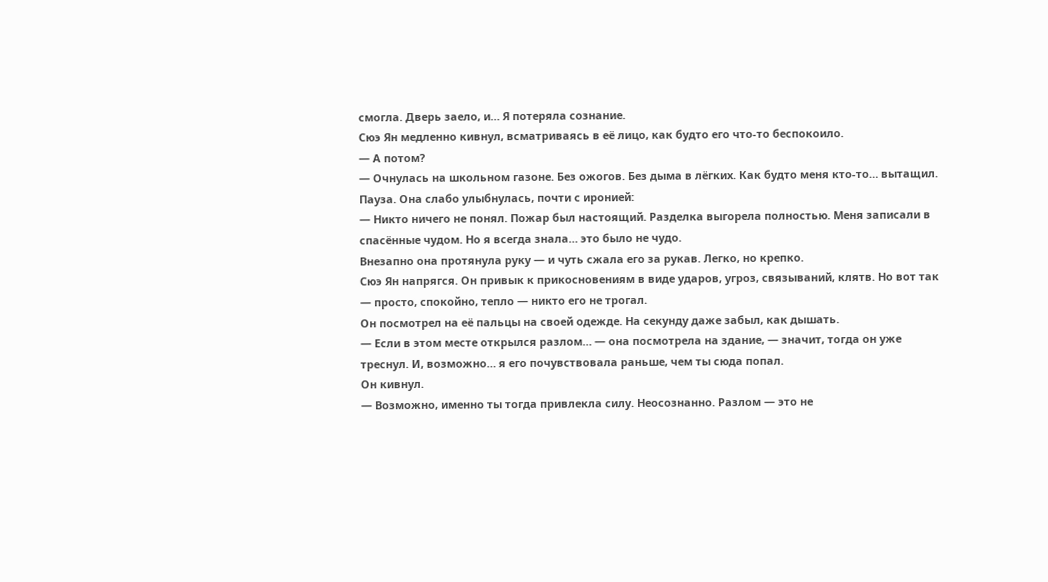смогла. Дверь заело, и… Я потеряла сознание.
Сюэ Ян медленно кивнул, всматриваясь в её лицо, как будто его что-то беспокоило.
— А потом?
— Очнулась на школьном газоне. Без ожогов. Без дыма в лёгких. Как будто меня кто-то… вытащил.
Пауза. Она слабо улыбнулась, почти с иронией:
— Никто ничего не понял. Пожар был настоящий. Разделка выгорела полностью. Меня записали в спасённые чудом. Но я всегда знала… это было не чудо.
Внезапно она протянула руку — и чуть сжала его за рукав. Легко, но крепко.
Сюэ Ян напрягся. Он привык к прикосновениям в виде ударов, угроз, связываний, клятв. Но вот так — просто, спокойно, тепло — никто его не трогал.
Он посмотрел на её пальцы на своей одежде. На секунду даже забыл, как дышать.
— Если в этом месте открылся разлом… — она посмотрела на здание, — значит, тогда он уже треснул. И, возможно… я его почувствовала раньше, чем ты сюда попал.
Он кивнул.
— Возможно, именно ты тогда привлекла силу. Неосознанно. Разлом — это не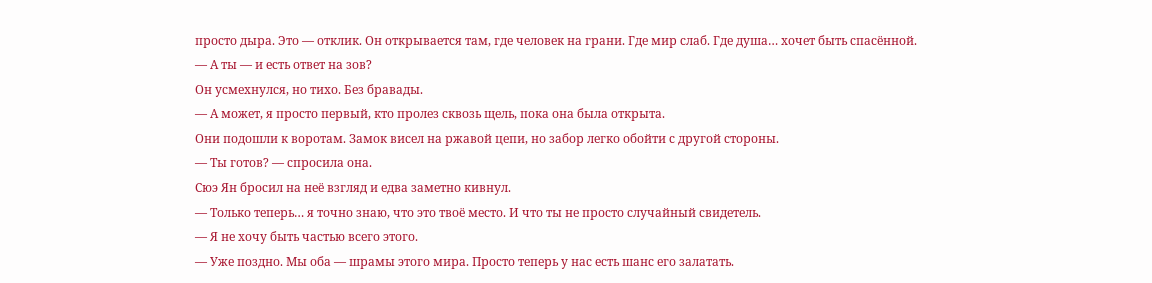просто дыра. Это — отклик. Он открывается там, где человек на грани. Где мир слаб. Где душа… хочет быть спасённой.
— А ты — и есть ответ на зов?
Он усмехнулся, но тихо. Без бравады.
— А может, я просто первый, кто пролез сквозь щель, пока она была открыта.
Они подошли к воротам. Замок висел на ржавой цепи, но забор легко обойти с другой стороны.
— Ты готов? — спросила она.
Сюэ Ян бросил на неё взгляд и едва заметно кивнул.
— Только теперь… я точно знаю, что это твоё место. И что ты не просто случайный свидетель.
— Я не хочу быть частью всего этого.
— Уже поздно. Мы оба — шрамы этого мира. Просто теперь у нас есть шанс его залатать.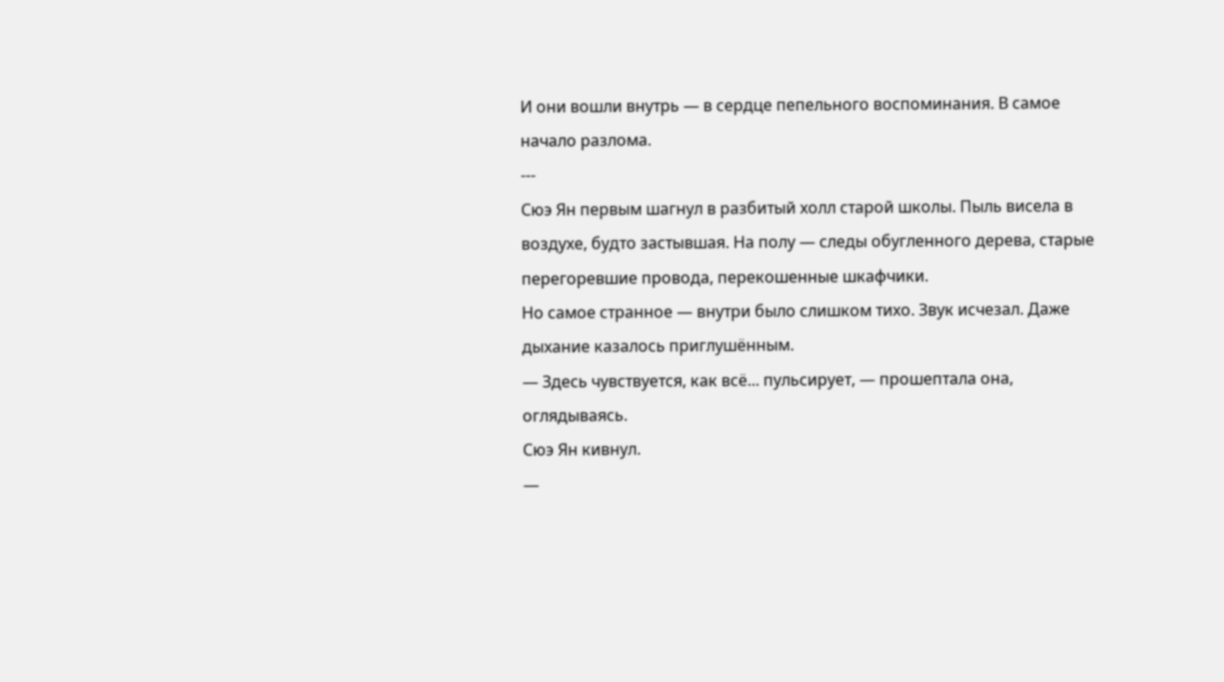И они вошли внутрь — в сердце пепельного воспоминания. В самое начало разлома.
---
Сюэ Ян первым шагнул в разбитый холл старой школы. Пыль висела в воздухе, будто застывшая. На полу — следы обугленного дерева, старые перегоревшие провода, перекошенные шкафчики.
Но самое странное — внутри было слишком тихо. Звук исчезал. Даже дыхание казалось приглушённым.
— Здесь чувствуется, как всё... пульсирует, — прошептала она, оглядываясь.
Сюэ Ян кивнул.
—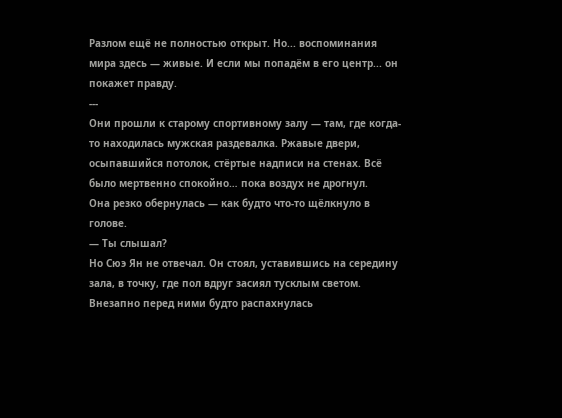Разлом ещё не полностью открыт. Но... воспоминания мира здесь — живые. И если мы попадём в его центр... он покажет правду.
---
Они прошли к старому спортивному залу — там, где когда-то находилась мужская раздевалка. Ржавые двери, осыпавшийся потолок, стёртые надписи на стенах. Всё было мертвенно спокойно… пока воздух не дрогнул.
Она резко обернулась — как будто что-то щёлкнуло в голове.
— Ты слышал?
Но Сюэ Ян не отвечал. Он стоял, уставившись на середину зала, в точку, где пол вдруг засиял тусклым светом.
Внезапно перед ними будто распахнулась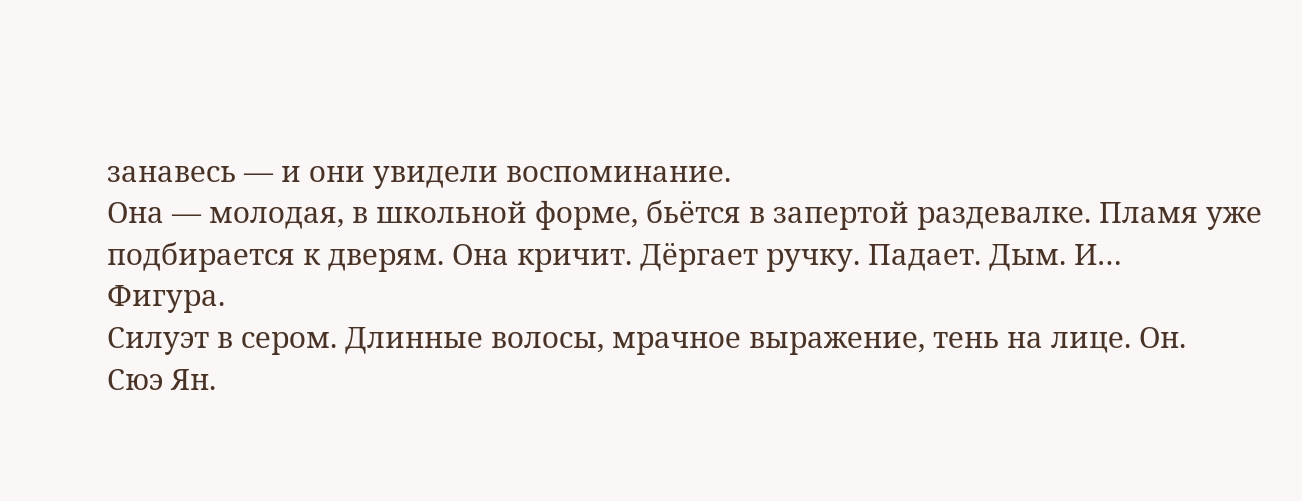занавесь — и они увидели воспоминание.
Она — молодая, в школьной форме, бьётся в запертой раздевалке. Пламя уже подбирается к дверям. Она кричит. Дёргает ручку. Падает. Дым. И…
Фигура.
Силуэт в сером. Длинные волосы, мрачное выражение, тень на лице. Он.
Сюэ Ян.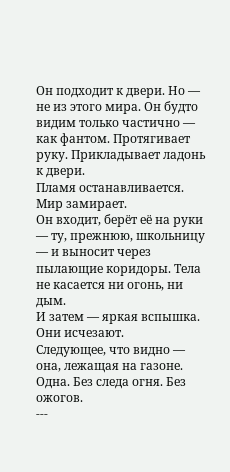Он подходит к двери. Но — не из этого мира. Он будто видим только частично — как фантом. Протягивает руку. Прикладывает ладонь к двери.
Пламя останавливается.
Мир замирает.
Он входит, берёт её на руки — ту, прежнюю, школьницу — и выносит через пылающие коридоры. Тела не касается ни огонь, ни дым.
И затем — яркая вспышка. Они исчезают.
Следующее, что видно — она, лежащая на газоне. Одна. Без следа огня. Без ожогов.
---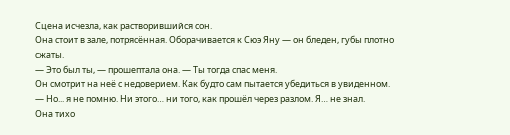Сцена исчезла, как растворившийся сон.
Она стоит в зале, потрясённая. Оборачивается к Сюэ Яну — он бледен, губы плотно сжаты.
— Это был ты, — прошептала она. — Ты тогда спас меня.
Он смотрит на неё с недоверием. Как будто сам пытается убедиться в увиденном.
— Но... я не помню. Ни этого… ни того, как прошёл через разлом. Я… не знал.
Она тихо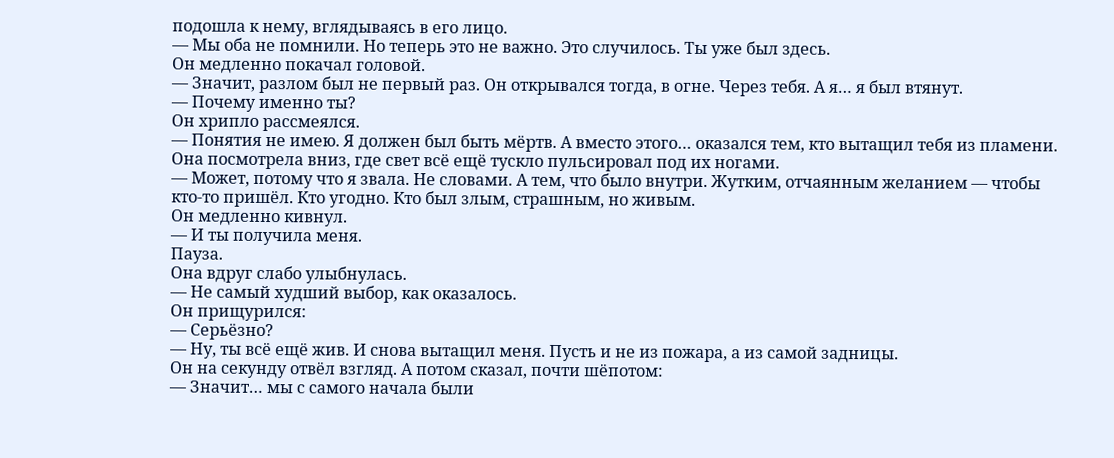подошла к нему, вглядываясь в его лицо.
— Мы оба не помнили. Но теперь это не важно. Это случилось. Ты уже был здесь.
Он медленно покачал головой.
— Значит, разлом был не первый раз. Он открывался тогда, в огне. Через тебя. А я… я был втянут.
— Почему именно ты?
Он хрипло рассмеялся.
— Понятия не имею. Я должен был быть мёртв. А вместо этого… оказался тем, кто вытащил тебя из пламени.
Она посмотрела вниз, где свет всё ещё тускло пульсировал под их ногами.
— Может, потому что я звала. Не словами. А тем, что было внутри. Жутким, отчаянным желанием — чтобы кто-то пришёл. Кто угодно. Кто был злым, страшным, но живым.
Он медленно кивнул.
— И ты получила меня.
Пауза.
Она вдруг слабо улыбнулась.
— Не самый худший выбор, как оказалось.
Он прищурился:
— Серьёзно?
— Ну, ты всё ещё жив. И снова вытащил меня. Пусть и не из пожара, а из самой задницы.
Он на секунду отвёл взгляд. А потом сказал, почти шёпотом:
— Значит… мы с самого начала были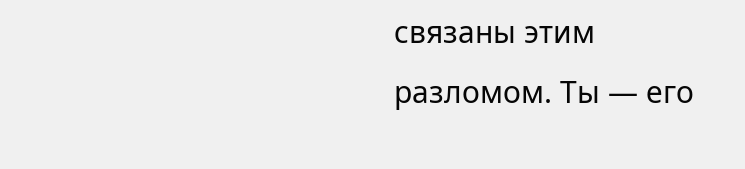связаны этим разломом. Ты — его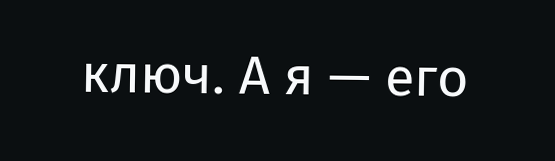ключ. А я — его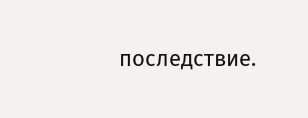последствие.